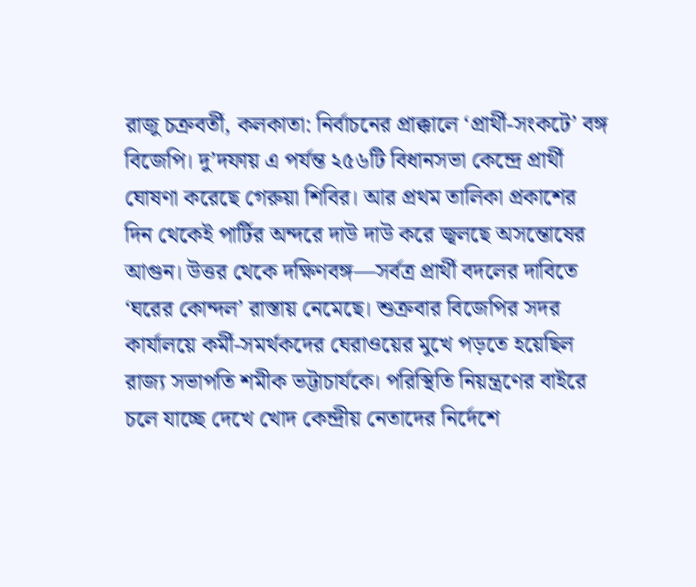রাজু চক্রবর্তী, কলকাতা: নির্বাচনের প্রাক্কালে ‘প্রার্থী-সংকটে’ বঙ্গ বিজেপি। দু’দফায় এ পর্যন্ত ২৫৬টি বিধানসভা কেন্দ্রে প্রার্থী ঘোষণা করেছে গেরুয়া শিবির। আর প্রথম তালিকা প্রকাশের দিন থেকেই পার্টির অন্দরে দাউ দাউ করে জ্বলছে অসন্তোষের আগুন। উত্তর থেকে দক্ষিণবঙ্গ—সর্বত্র প্রার্থী বদলের দাবিতে ‘ঘরের কোন্দল’ রাস্তায় নেমেছে। শুক্রবার বিজেপির সদর কার্যালয়ে কর্মী-সমর্থকদের ঘেরাওয়ের মুখে পড়তে হয়েছিল রাজ্য সভাপতি শমীক ভট্টাচার্যকে। পরিস্থিতি নিয়ন্ত্রণের বাইরে চলে যাচ্ছে দেখে খোদ কেন্দ্রীয় নেতাদের নির্দেশে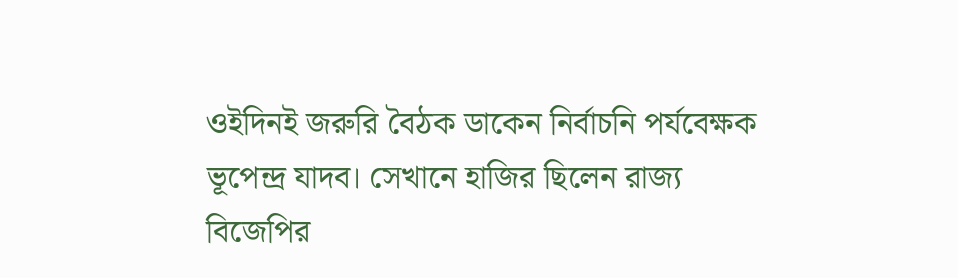ওইদিনই জরুরি বৈঠক ডাকেন নির্বাচনি পর্যবেক্ষক ভূপেন্দ্র যাদব। সেখানে হাজির ছিলেন রাজ্য বিজেপির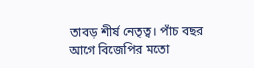তাবড় শীর্ষ নেতৃত্ব। পাঁচ বছর আগে বিজেপির মতো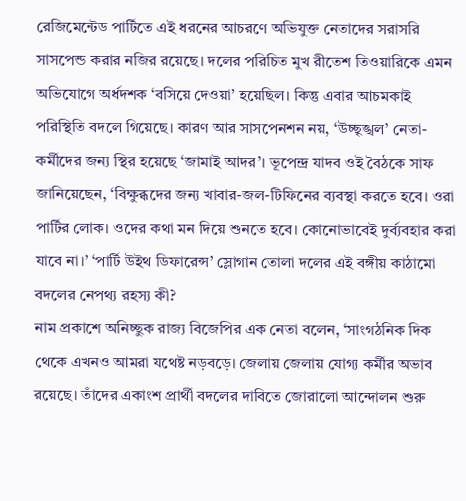রেজিমেন্টেড পার্টিতে এই ধরনের আচরণে অভিযুক্ত নেতাদের সরাসরি সাসপেন্ড করার নজির রয়েছে। দলের পরিচিত মুখ রীতেশ তিওয়ারিকে এমন অভিযোগে অর্ধদশক ‘বসিয়ে দেওয়া’ হয়েছিল। কিন্তু এবার আচমকাই পরিস্থিতি বদলে গিয়েছে। কারণ আর সাসপেনশন নয়, ‘উচ্ছৃঙ্খল’ নেতা-কর্মীদের জন্য স্থির হয়েছে ‘জামাই আদর’। ভূপেন্দ্র যাদব ওই বৈঠকে সাফ জানিয়েছেন, ‘বিক্ষুব্ধদের জন্য খাবার-জল-টিফিনের ব্যবস্থা করতে হবে। ওরা পার্টির লোক। ওদের কথা মন দিয়ে শুনতে হবে। কোনোভাবেই দুর্ব্যবহার করা যাবে না।’ ‘পার্টি উইথ ডিফারেন্স’ স্লোগান তোলা দলের এই বঙ্গীয় কাঠামো বদলের নেপথ্য রহস্য কী?
নাম প্রকাশে অনিচ্ছুক রাজ্য বিজেপির এক নেতা বলেন, ‘সাংগঠনিক দিক থেকে এখনও আমরা যথেষ্ট নড়বড়ে। জেলায় জেলায় যোগ্য কর্মীর অভাব রয়েছে। তাঁদের একাংশ প্রার্থী বদলের দাবিতে জোরালো আন্দোলন শুরু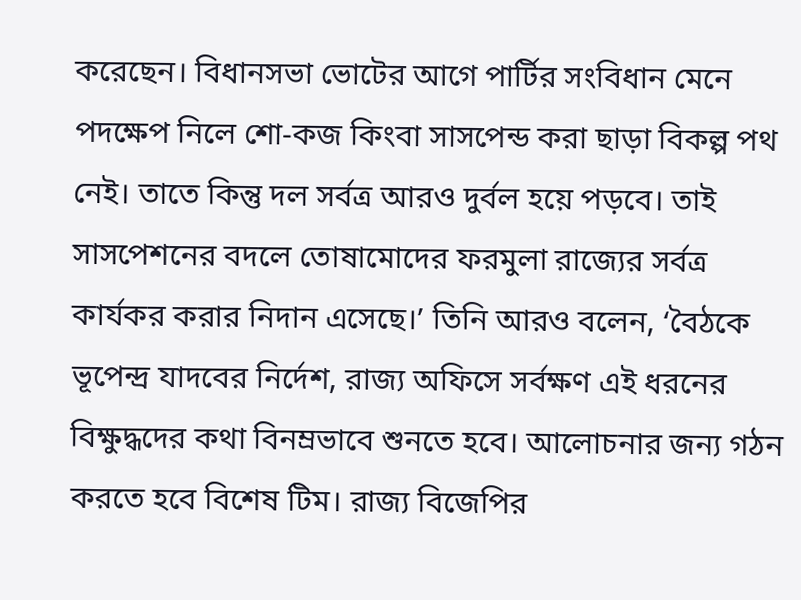করেছেন। বিধানসভা ভোটের আগে পার্টির সংবিধান মেনে পদক্ষেপ নিলে শো-কজ কিংবা সাসপেন্ড করা ছাড়া বিকল্প পথ নেই। তাতে কিন্তু দল সর্বত্র আরও দুর্বল হয়ে পড়বে। তাই সাসপেশনের বদলে তোষামোদের ফরমুলা রাজ্যের সর্বত্র কার্যকর করার নিদান এসেছে।’ তিনি আরও বলেন, ‘বৈঠকে ভূপেন্দ্র যাদবের নির্দেশ, রাজ্য অফিসে সর্বক্ষণ এই ধরনের বিক্ষুদ্ধদের কথা বিনম্রভাবে শুনতে হবে। আলোচনার জন্য গঠন করতে হবে বিশেষ টিম। রাজ্য বিজেপির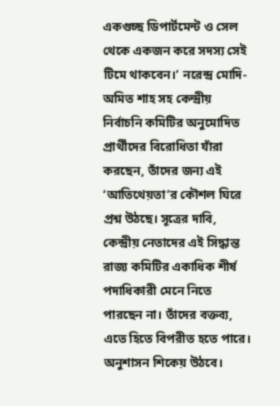একগুচ্ছ ডিপার্টমেন্ট ও সেল থেকে একজন করে সদস্য সেই টিমে থাকবেন।’ নরেন্দ্র মোদি-অমিত শাহ সহ কেন্দ্রীয় নির্বাচনি কমিটির অনুমোদিত প্রার্থীদের বিরোধিতা যাঁরা করছেন, তাঁদের জন্য এই ‘আতিথেয়তা’র কৌশল ঘিরে প্রশ্ন উঠছে। সূত্রের দাবি, কেন্দ্রীয় নেতাদের এই সিদ্ধান্ত রাজ্য কমিটির একাধিক শীর্ষ পদাধিকারী মেনে নিতে পারছেন না। তাঁদের বক্তব্য, এতে হিতে বিপরীত হতে পারে। অনুশাসন শিকেয় উঠবে।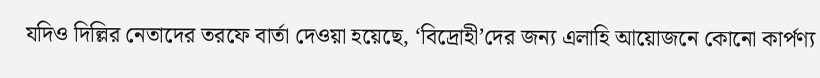যদিও দিল্লির নেতাদের তরফে বার্তা দেওয়া হয়েছে, ‘বিদ্রোহী’দের জন্য এলাহি আয়োজনে কোনো কার্পণ্য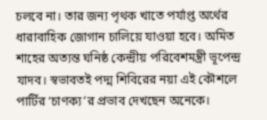চলবে না। তার জন্য পৃথক খাতে পর্যাপ্ত অর্থের ধারাবাহিক জোগান চালিয়ে যাওয়া হবে। অমিত শাহের অত্যন্ত ঘনিষ্ঠ কেন্দ্রীয় পরিবেশমন্ত্রী ভূপেন্দ্র যাদব। স্বভাবতই পদ্ম শিবিরের নয়া এই কৌশলে পার্টির ‘চাণক্য’র প্রভাব দেখছেন অনেকে।